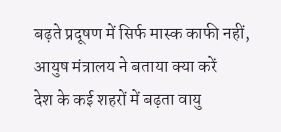बढ़ते प्रदूषण में सिर्फ मास्क काफी नहीं, आयुष मंत्रालय ने बताया क्या करें
देश के कई शहरों में बढ़ता वायु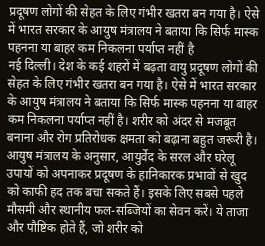प्रदूषण लोगों की सेहत के लिए गंभीर खतरा बन गया है। ऐसे में भारत सरकार के आयुष मंत्रालय ने बताया कि सिर्फ मास्क पहनना या बाहर कम निकलना पर्याप्त नहीं है
नई दिल्ली। देश के कई शहरों में बढ़ता वायु प्रदूषण लोगों की सेहत के लिए गंभीर खतरा बन गया है। ऐसे में भारत सरकार के आयुष मंत्रालय ने बताया कि सिर्फ मास्क पहनना या बाहर कम निकलना पर्याप्त नहीं है। शरीर को अंदर से मजबूत बनाना और रोग प्रतिरोधक क्षमता को बढ़ाना बहुत जरूरी है।
आयुष मंत्रालय के अनुसार, आयुर्वेद के सरल और घरेलू उपायों को अपनाकर प्रदूषण के हानिकारक प्रभावों से खुद को काफी हद तक बचा सकते हैं। इसके लिए सबसे पहले मौसमी और स्थानीय फल-सब्जियों का सेवन करें। ये ताजा और पौष्टिक होते हैं, जो शरीर को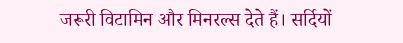जरूरी विटामिन और मिनरल्स देते हैं। सर्दियों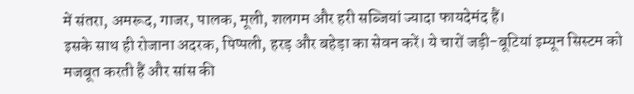में संतरा, अमरूद, गाजर, पालक, मूली, शलगम और हरी सब्जियां ज्यादा फायदेमंद हैं।
इसके साथ ही रोजाना अदरक, पिप्पली, हरड़ और बहेड़ा का सेवन करें। ये चारों जड़ी-बूटियां इम्यून सिस्टम को मजबूत करती हैं और सांस की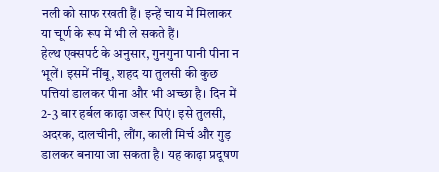नली को साफ रखती हैं। इन्हें चाय में मिलाकर या चूर्ण के रूप में भी ले सकते हैं।
हेल्थ एक्सपर्ट के अनुसार, गुनगुना पानी पीना न भूलें। इसमें नींबू, शहद या तुलसी की कुछ पत्तियां डालकर पीना और भी अच्छा है। दिन में 2-3 बार हर्बल काढ़ा जरूर पिएं। इसे तुलसी, अदरक, दालचीनी, लौंग, काली मिर्च और गुड़ डालकर बनाया जा सकता है। यह काढ़ा प्रदूषण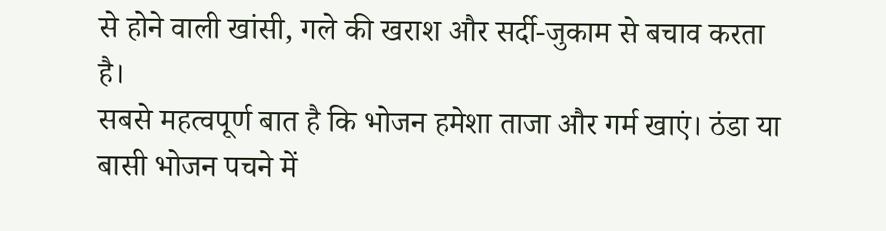से होने वाली खांसी, गले की खराश और सर्दी-जुकाम से बचाव करता है।
सबसे महत्वपूर्ण बात है कि भोजन हमेशा ताजा और गर्म खाएं। ठंडा या बासी भोजन पचने में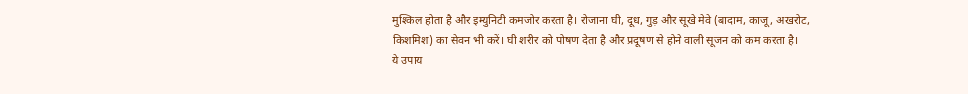मुश्किल होता है और इम्युनिटी कमजोर करता है। रोजाना घी, दूध, गुड़ और सूखे मेवे (बादाम, काजू, अखरोट, किशमिश) का सेवन भी करें। घी शरीर को पोषण देता है और प्रदूषण से होने वाली सूजन को कम करता है।
ये उपाय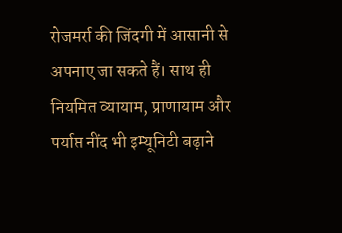रोजमर्रा की जिंदगी में आसानी से अपनाए जा सकते हैं। साथ ही नियमित व्यायाम, प्राणायाम और पर्याप्त नींद भी इम्यूनिटी बढ़ाने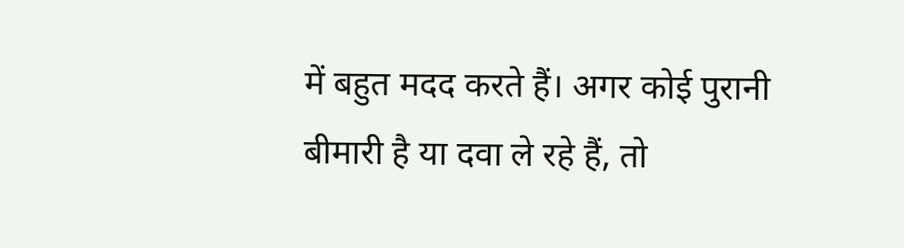में बहुत मदद करते हैं। अगर कोई पुरानी बीमारी है या दवा ले रहे हैं, तो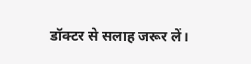डॉक्टर से सलाह जरूर लें।